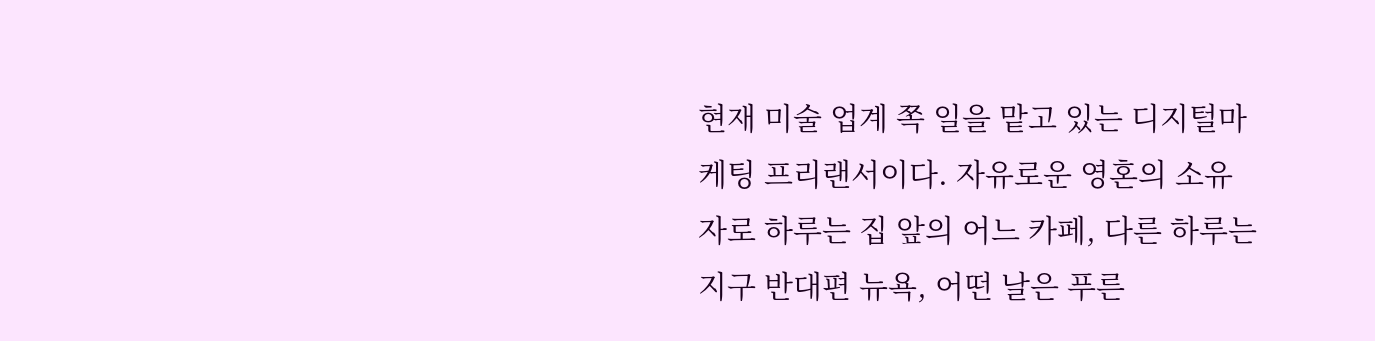현재 미술 업계 쪽 일을 맡고 있는 디지털마케팅 프리랜서이다. 자유로운 영혼의 소유자로 하루는 집 앞의 어느 카페, 다른 하루는 지구 반대편 뉴욕, 어떤 날은 푸른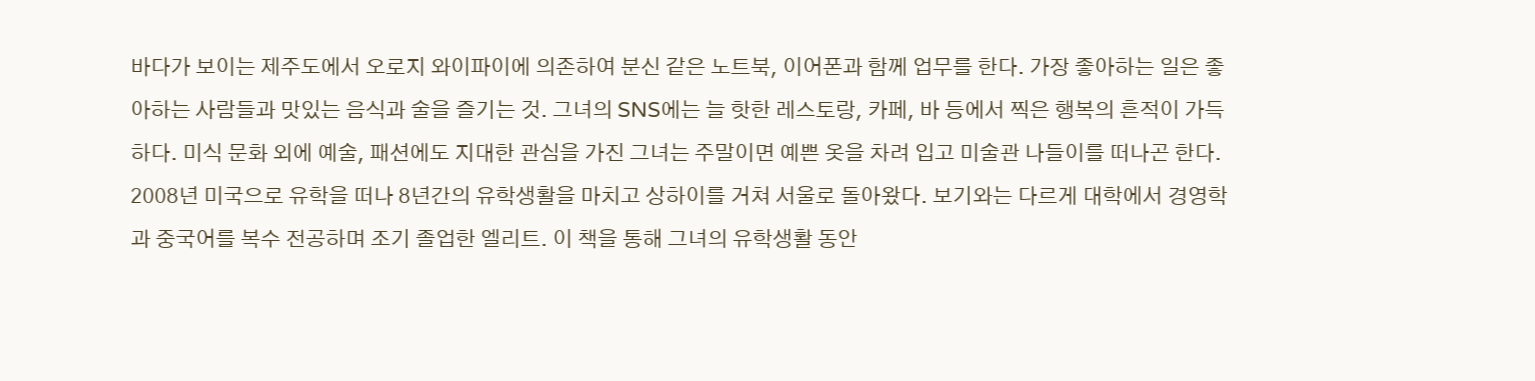바다가 보이는 제주도에서 오로지 와이파이에 의존하여 분신 같은 노트북, 이어폰과 함께 업무를 한다. 가장 좋아하는 일은 좋아하는 사람들과 맛있는 음식과 술을 즐기는 것. 그녀의 SNS에는 늘 핫한 레스토랑, 카페, 바 등에서 찍은 행복의 흔적이 가득하다. 미식 문화 외에 예술, 패션에도 지대한 관심을 가진 그녀는 주말이면 예쁜 옷을 차려 입고 미술관 나들이를 떠나곤 한다. 2008년 미국으로 유학을 떠나 8년간의 유학생활을 마치고 상하이를 거쳐 서울로 돌아왔다. 보기와는 다르게 대학에서 경영학과 중국어를 복수 전공하며 조기 졸업한 엘리트. 이 책을 통해 그녀의 유학생활 동안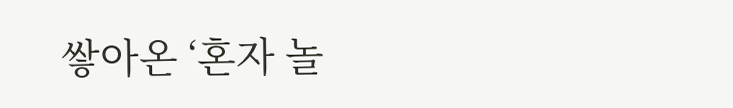쌓아온 ‘혼자 놀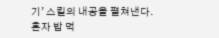기’ 스킬의 내공을 펼쳐낸다. 혼자 밥 먹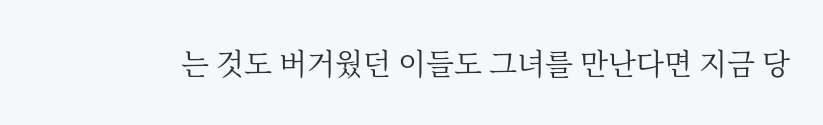는 것도 버거웠던 이들도 그녀를 만난다면 지금 당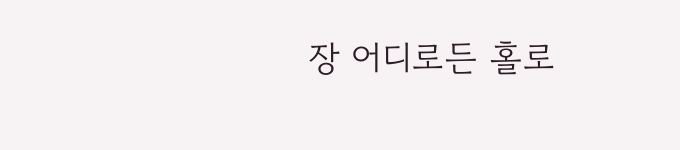장 어디로든 홀로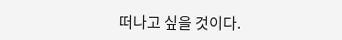떠나고 싶을 것이다.